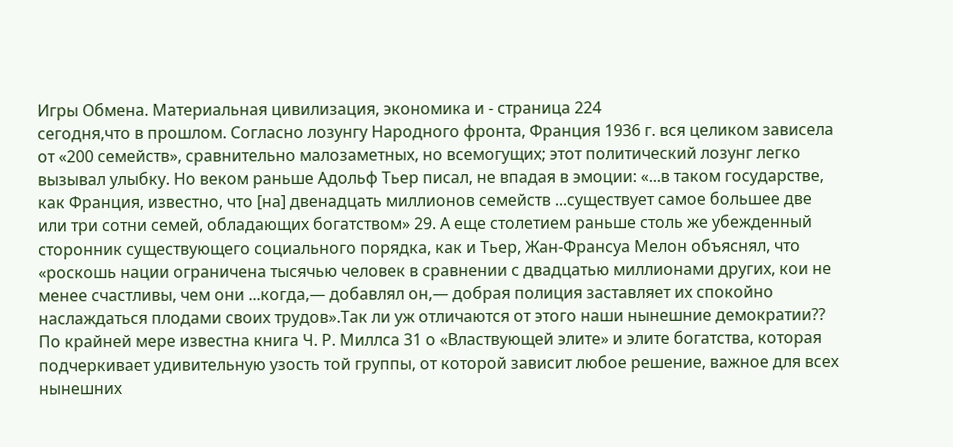Игры Обмена. Материальная цивилизация, экономика и - страница 224
сегодня,что в прошлом. Согласно лозунгу Народного фронта, Франция 1936 г. вся целиком зависела от «200 семейств», сравнительно малозаметных, но всемогущих; этот политический лозунг легко вызывал улыбку. Но веком раньше Адольф Тьер писал, не впадая в эмоции: «...в таком государстве, как Франция, известно, что [на] двенадцать миллионов семейств ...существует самое большее две или три сотни семей, обладающих богатством» 29. А еще столетием раньше столь же убежденный сторонник существующего социального порядка, как и Тьер, Жан-Франсуа Мелон объяснял, что «роскошь нации ограничена тысячью человек в сравнении с двадцатью миллионами других, кои не менее счастливы, чем они ...когда,— добавлял он,— добрая полиция заставляет их спокойно наслаждаться плодами своих трудов».Так ли уж отличаются от этого наши нынешние демократии?? По крайней мере известна книга Ч. Р. Миллса 31 о «Властвующей элите» и элите богатства, которая подчеркивает удивительную узость той группы, от которой зависит любое решение, важное для всех нынешних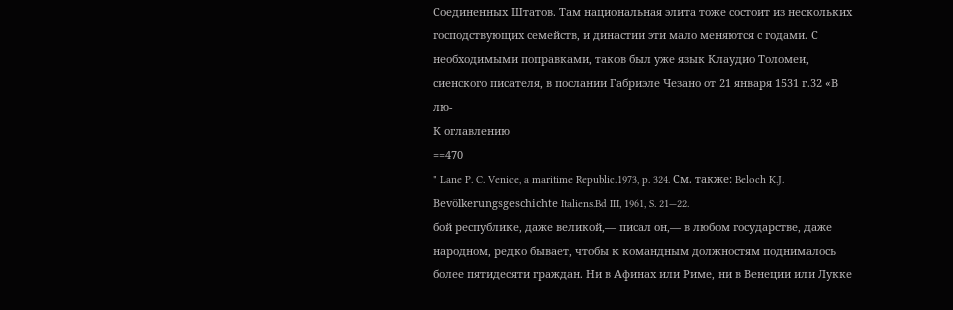Соединенных Штатов. Там национальная элита тоже состоит из нескольких господствующих семейств, и династии эти мало меняются с годами. С необходимыми поправками, таков был уже язык Клаудио Толомеи, сиенского писателя, в послании Габриэле Чезано от 21 января 1531 г.32 «В лю-
К оглавлению
==470
" Lane P. C. Venice, a maritime Republic.1973, p. 324. См. также: Beloch K.J.
Bevölkerungsgeschichte Italiens.Bd III, 1961, S. 21—22.
бой республике, даже великой,— писал он,— в любом государстве, даже народном, редко бывает, чтобы к командным должностям поднималось более пятидесяти граждан. Ни в Афинах или Риме, ни в Венеции или Лукке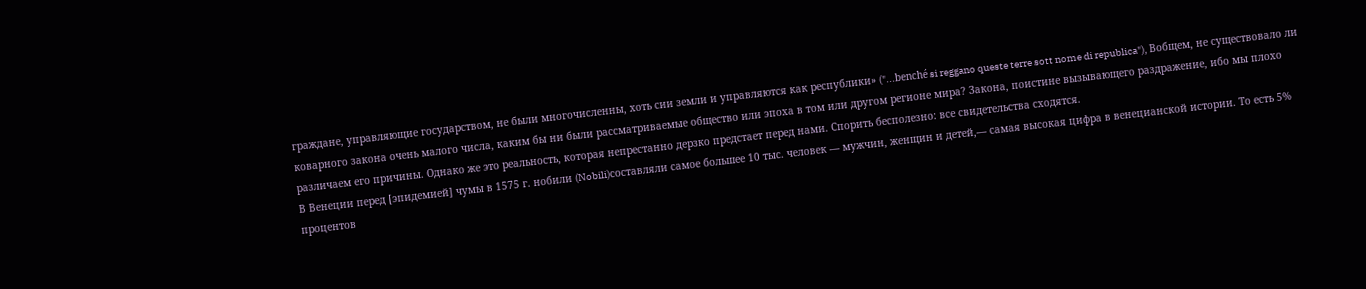граждане, управляющие государством, не были многочисленны, хоть сии земли и управляются как республики» ("...benché si reggano queste terre sott nome di republica"), Вобщем, не существовало ли коварного закона очень малого числа, каким бы ни были рассматриваемые общество или эпоха в том или другом регионе мира? Закона, поистине вызывающего раздражение, ибо мы плохо различаем его причины. Однако же это реальность, которая непрестанно дерзко предстает перед нами. Спорить бесполезно: все свидетельства сходятся.
В Венеции перед [эпидемией] чумы в 1575 г. нобили (Nobili)составляли самое большее 10 тыс. человек — мужчин, женщин и детей,— самая высокая цифра в венецианской истории. То есть 5% процентов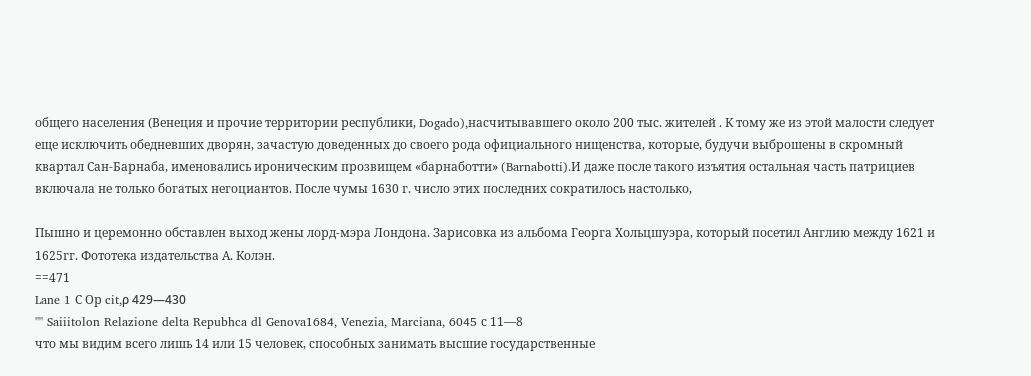общего населения (Венеция и прочие территории республики, Dogado),насчитывавшего около 200 тыс. жителей . К тому же из этой малости следует еще исключить обедневших дворян, зачастую доведенных до своего рода официального нищенства, которые, будучи выброшены в скромный квартал Сан-Барнаба, именовались ироническим прозвищем «барнаботти» (Barnabotti).И даже после такого изъятия остальная часть патрициев включала не только богатых негоциантов. После чумы 1630 г. число этих последних сократилось настолько,

Пышно и церемонно обставлен выход жены лорд-мэра Лондона. Зарисовка из альбома Георга Хольцшуэра, который посетил Англию между 1621 и 1625гг. Фототека издательства А. Колэн.
==471
Lane 1 С Ор cit,ρ 429—430
'"' Saiiitolon Relazione delta Repubhca dl Genova1684, Venezia, Marciana, 6045 с 11—8
что мы видим всего лишь 14 или 15 человек, способных занимать высшие государственные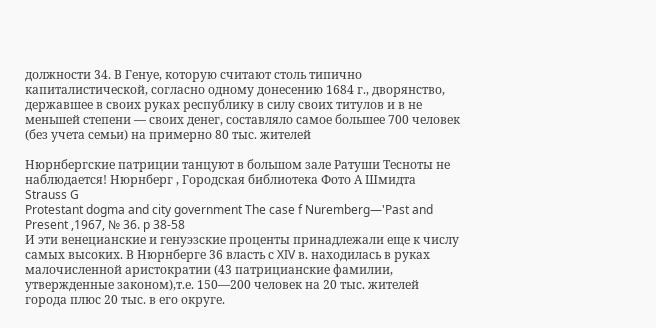должности 34. В Генуе, которую считают столь типично капиталистической, согласно одному донесению 1684 г., дворянство, державшее в своих руках республику в силу своих титулов и в не меньшей степени — своих денег, составляло самое большее 700 человек (без учета семьи) на примерно 80 тыс. жителей

Нюрнбергские патриции танцуют в большом зале Ратуши Тесноты не наблюдается! Нюрнберг , Городская библиотека Фото А Шмидта
Strauss G
Protestant dogma and city government The case f Nuremberg—'Past and Present ,1967, № 36. p 38-58
И эти венецианские и генуэзские проценты принадлежали еще к числу самых высоких. В Нюрнберге 36 власть с XIV в. находилась в руках малочисленной аристократии (43 патрицианские фамилии, утвержденные законом),т.е. 150—200 человек на 20 тыс. жителей города плюс 20 тыс. в его округе.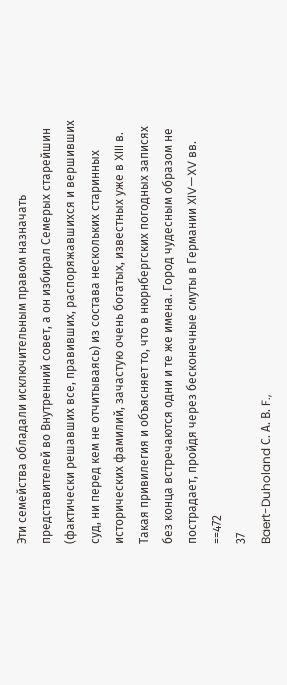Эти семейства обладали исключительным правом назначать представителей во Внутренний совет, а он избирал Семерых старейшин (фактически решавших все, правивших, распоряжавшихся и вершивших суд, ни перед кем не отчитываясь) из состава нескольких старинных исторических фамилий, зачастую очень богатых, известных уже в XIII в. Такая привилегия и объясняет то, что в нюрнбергских погодных записях без конца встречаются одни и те же имена. Город чудесным образом не пострадает, пройдя через бесконечные смуты в Германии XIV—XV вв.
==472
37
Baert-Duholand С. А. В. F.,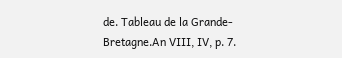de. Tableau de la Grande-Bretagne.An VIII, IV, p. 7.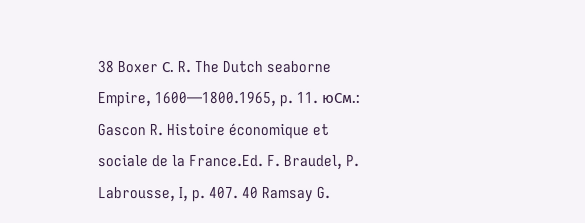38 Boxer С. R. The Dutch seaborne Empire, 1600—1800.1965, p. 11. юСм.: Gascon R. Histoire économique et sociale de la France.Ed. F. Braudel, P. Labrousse, I, p. 407. 40 Ramsay G.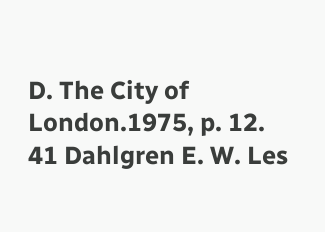D. The City of London.1975, p. 12.
41 Dahlgren E. W. Les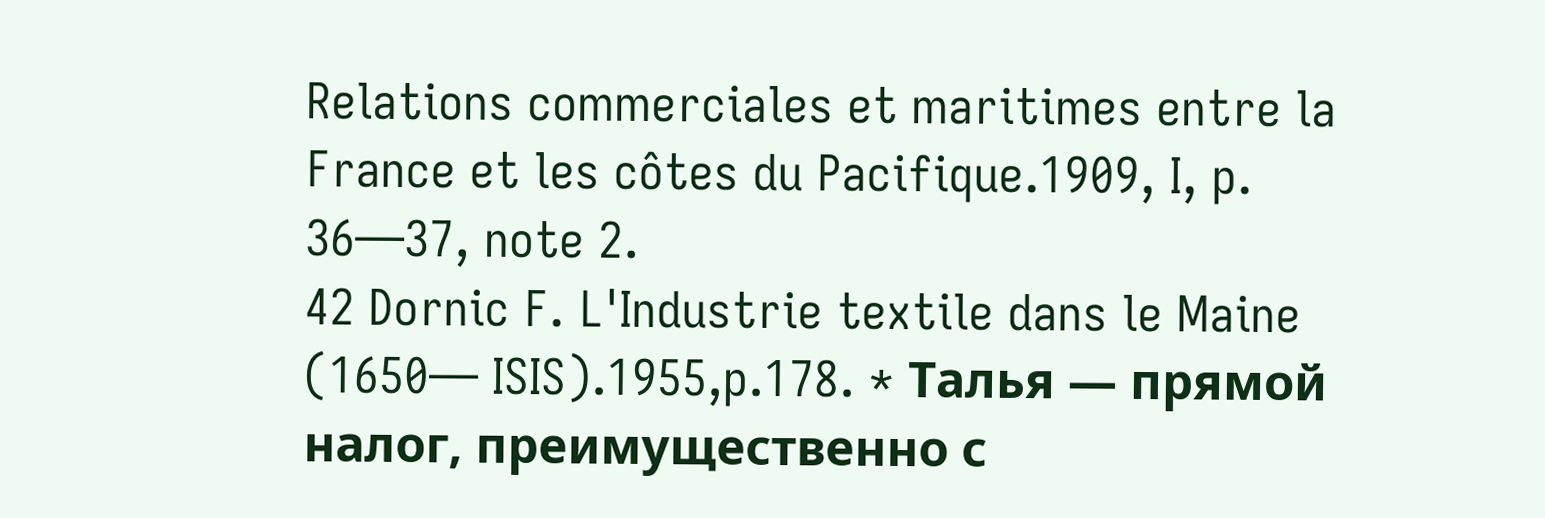Relations commerciales et maritimes entre la France et les côtes du Pacifique.1909, I, p. 36—37, note 2.
42 Dornic F. L'Industrie textile dans le Maine (1650— ISIS).1955,p.178. * Талья — прямой налог, преимущественно с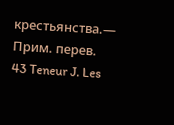крестьянства.— Прим. перев.
43 Teneur J. Les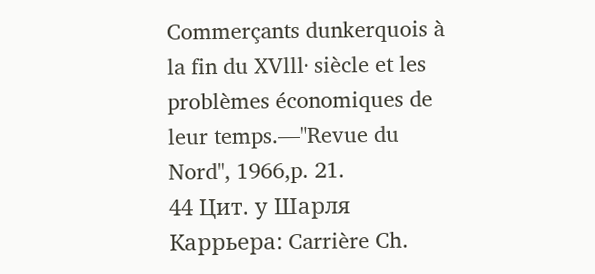Commerçants dunkerquois à la fin du XVlll· siècle et les problèmes économiques de leur temps.—"Revue du Nord", 1966,p. 21.
44 Цит. у Шарля Каррьера: Carrière Ch.